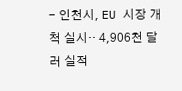- 인천시, EU 시장 개척 실시‥ 4,906천 달러 실적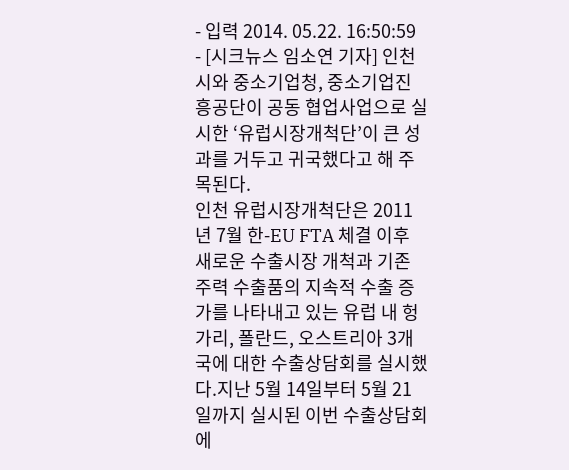- 입력 2014. 05.22. 16:50:59
- [시크뉴스 임소연 기자] 인천시와 중소기업청, 중소기업진흥공단이 공동 협업사업으로 실시한 ‘유럽시장개척단’이 큰 성과를 거두고 귀국했다고 해 주목된다.
인천 유럽시장개척단은 2011년 7월 한-EU FTA 체결 이후 새로운 수출시장 개척과 기존 주력 수출품의 지속적 수출 증가를 나타내고 있는 유럽 내 헝가리, 폴란드, 오스트리아 3개국에 대한 수출상담회를 실시했다.지난 5월 14일부터 5월 21일까지 실시된 이번 수출상담회에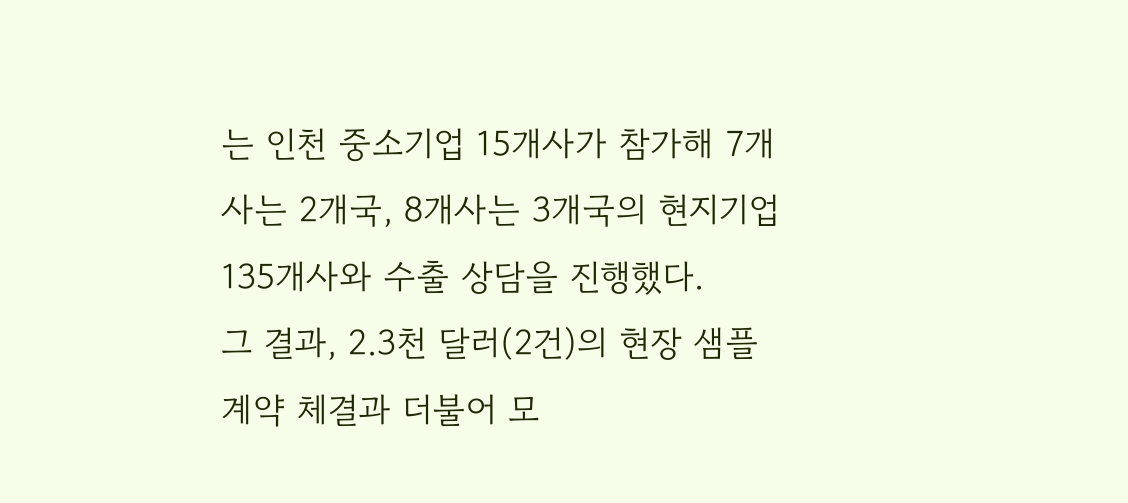는 인천 중소기업 15개사가 참가해 7개사는 2개국, 8개사는 3개국의 현지기업 135개사와 수출 상담을 진행했다.
그 결과, 2.3천 달러(2건)의 현장 샘플 계약 체결과 더불어 모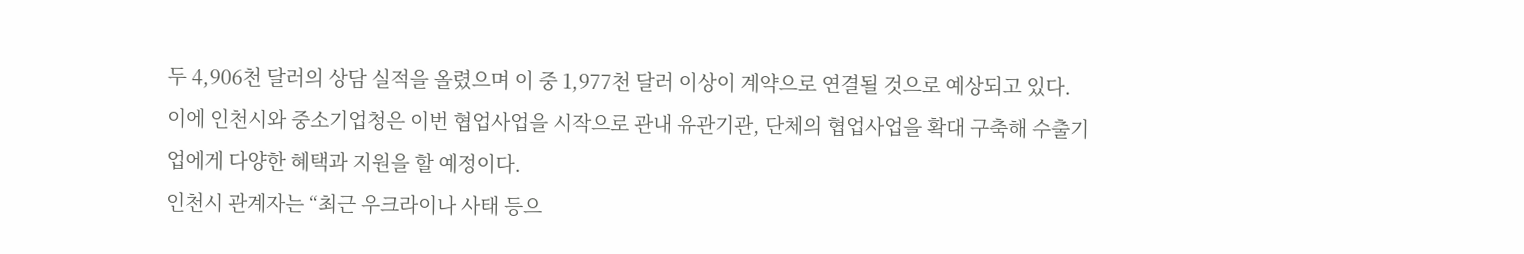두 4,906천 달러의 상담 실적을 올렸으며 이 중 1,977천 달러 이상이 계약으로 연결될 것으로 예상되고 있다.
이에 인천시와 중소기업청은 이번 협업사업을 시작으로 관내 유관기관, 단체의 협업사업을 확대 구축해 수출기업에게 다양한 혜택과 지원을 할 예정이다.
인천시 관계자는 “최근 우크라이나 사태 등으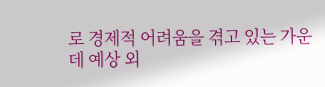로 경제적 어려움을 겪고 있는 가운데 예상 외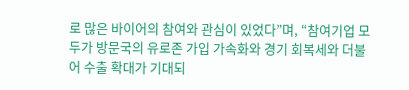로 많은 바이어의 참여와 관심이 있었다”며, “참여기업 모두가 방문국의 유로존 가입 가속화와 경기 회복세와 더불어 수출 확대가 기대되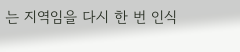는 지역임을 다시 한 번 인식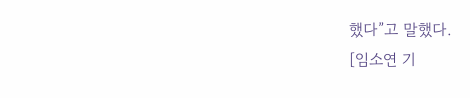했다”고 말했다.
[임소연 기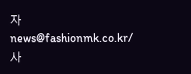자 news@fashionmk.co.kr/사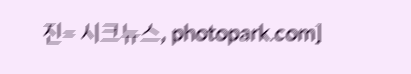진= 시크뉴스, photopark.com]